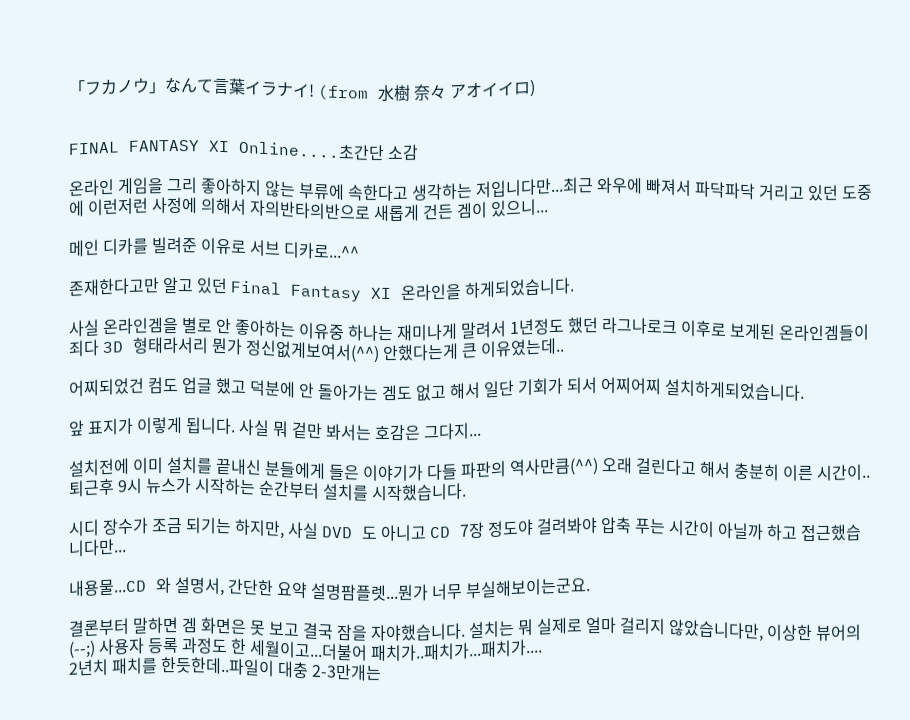「フカノウ」なんて言葉イラナイ! (from 水樹 奈々 アオイイロ)


FINAL FANTASY XI Online....초간단 소감

온라인 게임을 그리 좋아하지 않는 부류에 속한다고 생각하는 저입니다만...최근 와우에 빠져서 파닥파닥 거리고 있던 도중에 이런저런 사정에 의해서 자의반타의반으로 새롭게 건든 겜이 있으니...

메인 디카를 빌려준 이유로 서브 디카로...^^

존재한다고만 알고 있던 Final Fantasy XI 온라인을 하게되었습니다.

사실 온라인겜을 별로 안 좋아하는 이유중 하나는 재미나게 말려서 1년정도 했던 라그나로크 이후로 보게된 온라인겜들이 죄다 3D 형태라서리 뭔가 정신없게보여서(^^) 안했다는게 큰 이유였는데..

어찌되었건 컴도 업글 했고 덕분에 안 돌아가는 겜도 없고 해서 일단 기회가 되서 어찌어찌 설치하게되었습니다.

앞 표지가 이렇게 됩니다. 사실 뭐 겉만 봐서는 호감은 그다지...

설치전에 이미 설치를 끝내신 분들에게 들은 이야기가 다들 파판의 역사만큼(^^) 오래 걸린다고 해서 충분히 이른 시간이..퇴근후 9시 뉴스가 시작하는 순간부터 설치를 시작했습니다.

시디 장수가 조금 되기는 하지만, 사실 DVD 도 아니고 CD 7장 정도야 걸려봐야 압축 푸는 시간이 아닐까 하고 접근했습니다만...

내용물...CD 와 설명서, 간단한 요약 설명팜플렛...뭔가 너무 부실해보이는군요.

결론부터 말하면 겜 화면은 못 보고 결국 잠을 자야했습니다. 설치는 뭐 실제로 얼마 걸리지 않았습니다만, 이상한 뷰어의(--;) 사용자 등록 과정도 한 세월이고...더불어 패치가..패치가...패치가....
2년치 패치를 한듯한데..파일이 대충 2-3만개는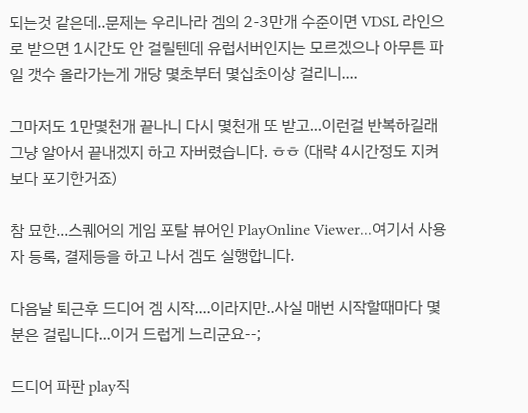되는것 같은데..문제는 우리나라 겜의 2-3만개 수준이면 VDSL 라인으로 받으면 1시간도 안 걸릴텐데 유럽서버인지는 모르겠으나 아무튼 파일 갯수 올라가는게 개당 몇초부터 몇십초이상 걸리니....

그마저도 1만몇천개 끝나니 다시 몇천개 또 받고...이런걸 반복하길래 그냥 알아서 끝내겠지 하고 자버렸습니다. ㅎㅎ (대략 4시간정도 지켜보다 포기한거죠)

참 묘한...스퀘어의 게임 포탈 뷰어인 PlayOnline Viewer...여기서 사용자 등록, 결제등을 하고 나서 겜도 실행합니다.

다음날 퇴근후 드디어 겜 시작....이라지만..사실 매번 시작할때마다 몇분은 걸립니다...이거 드럽게 느리군요--;

드디어 파판 play직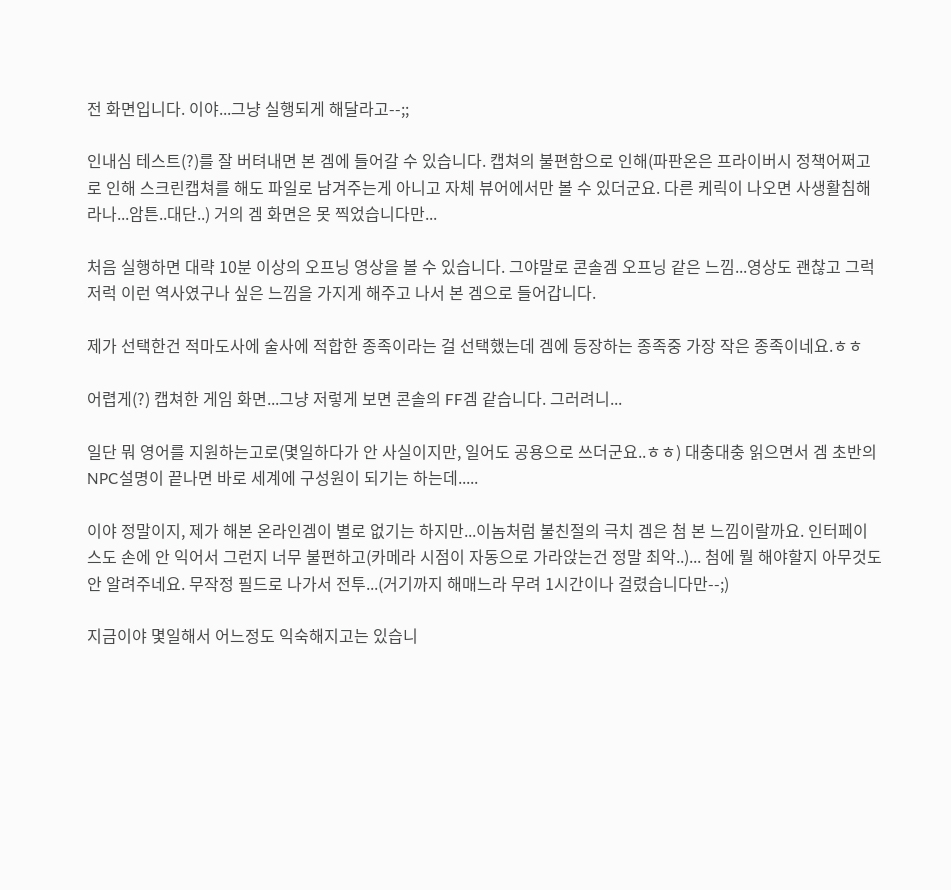전 화면입니다. 이야...그냥 실행되게 해달라고--;;

인내심 테스트(?)를 잘 버텨내면 본 겜에 들어갈 수 있습니다. 캡쳐의 불편함으로 인해(파판온은 프라이버시 정책어쩌고로 인해 스크린캡쳐를 해도 파일로 남겨주는게 아니고 자체 뷰어에서만 볼 수 있더군요. 다른 케릭이 나오면 사생활침해라나...암튼..대단..) 거의 겜 화면은 못 찍었습니다만...

처음 실행하면 대략 10분 이상의 오프닝 영상을 볼 수 있습니다. 그야말로 콘솔겜 오프닝 같은 느낌...영상도 괜찮고 그럭저럭 이런 역사였구나 싶은 느낌을 가지게 해주고 나서 본 겜으로 들어갑니다.

제가 선택한건 적마도사에 술사에 적합한 종족이라는 걸 선택했는데 겜에 등장하는 종족중 가장 작은 종족이네요.ㅎㅎ

어렵게(?) 캡쳐한 게임 화면...그냥 저렇게 보면 콘솔의 FF겜 같습니다. 그러려니...

일단 뭐 영어를 지원하는고로(몇일하다가 안 사실이지만, 일어도 공용으로 쓰더군요..ㅎㅎ) 대충대충 읽으면서 겜 초반의 NPC설명이 끝나면 바로 세계에 구성원이 되기는 하는데.....

이야 정말이지, 제가 해본 온라인겜이 별로 없기는 하지만...이놈처럼 불친절의 극치 겜은 첨 본 느낌이랄까요. 인터페이스도 손에 안 익어서 그런지 너무 불편하고(카메라 시점이 자동으로 가라앉는건 정말 최악..)... 첨에 뭘 해야할지 아무것도 안 알려주네요. 무작정 필드로 나가서 전투...(거기까지 해매느라 무려 1시간이나 걸렸습니다만--;)

지금이야 몇일해서 어느정도 익숙해지고는 있습니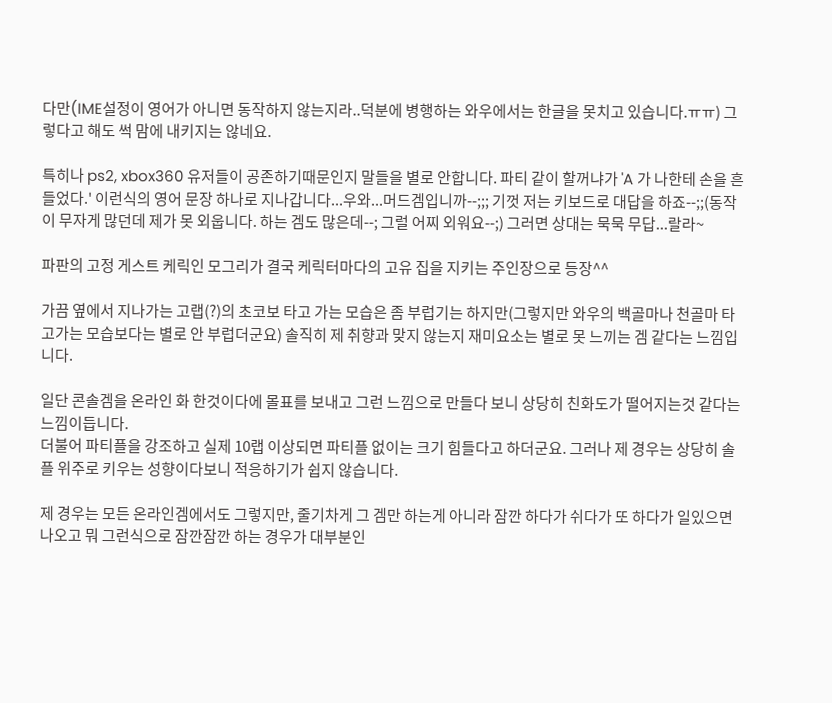다만(IME설정이 영어가 아니면 동작하지 않는지라..덕분에 병행하는 와우에서는 한글을 못치고 있습니다.ㅠㅠ) 그렇다고 해도 썩 맘에 내키지는 않네요.

특히나 ps2, xbox360 유저들이 공존하기때문인지 말들을 별로 안합니다. 파티 같이 할꺼냐가 'A 가 나한테 손을 흔들었다.' 이런식의 영어 문장 하나로 지나갑니다...우와...머드겜입니까--;;; 기껏 저는 키보드로 대답을 하죠--;;(동작이 무자게 많던데 제가 못 외웁니다. 하는 겜도 많은데--; 그럴 어찌 외워요--;) 그러면 상대는 묵묵 무답...랄라~

파판의 고정 게스트 케릭인 모그리가 결국 케릭터마다의 고유 집을 지키는 주인장으로 등장^^

가끔 옆에서 지나가는 고랩(?)의 초코보 타고 가는 모습은 좀 부럽기는 하지만(그렇지만 와우의 백골마나 천골마 타고가는 모습보다는 별로 안 부럽더군요) 솔직히 제 취향과 맞지 않는지 재미요소는 별로 못 느끼는 겜 같다는 느낌입니다.

일단 콘솔겜을 온라인 화 한것이다에 몰표를 보내고 그런 느낌으로 만들다 보니 상당히 친화도가 떨어지는것 같다는 느낌이듭니다.
더불어 파티플을 강조하고 실제 10랩 이상되면 파티플 없이는 크기 힘들다고 하더군요. 그러나 제 경우는 상당히 솔플 위주로 키우는 성향이다보니 적응하기가 쉽지 않습니다.

제 경우는 모든 온라인겜에서도 그렇지만, 줄기차게 그 겜만 하는게 아니라 잠깐 하다가 쉬다가 또 하다가 일있으면 나오고 뭐 그런식으로 잠깐잠깐 하는 경우가 대부분인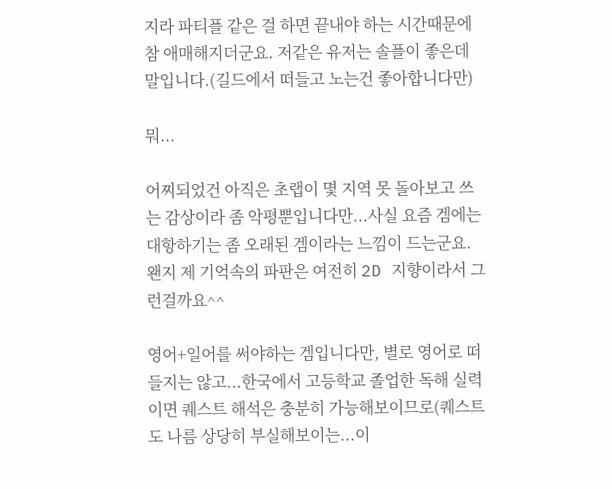지라 파티플 같은 걸 하면 끝내야 하는 시간때문에 참 애매해지더군요. 저같은 유저는 솔플이 좋은데 말입니다.(길드에서 떠들고 노는건 좋아합니다만)

뭐...

어찌되었건 아직은 초랩이 몇 지역 못 돌아보고 쓰는 감상이라 좀 악평뿐입니다만...사실 요즘 겜에는 대항하기는 좀 오래된 겜이라는 느낌이 드는군요. 왠지 제 기억속의 파판은 여전히 2D 지향이라서 그런걸까요^^

영어+일어를 써야하는 겜입니다만, 별로 영어로 떠들지는 않고...한국에서 고등학교 졸업한 독해 실력이면 퀘스트 해석은 충분히 가능해보이므로(퀘스트도 나름 상당히 부실해보이는...이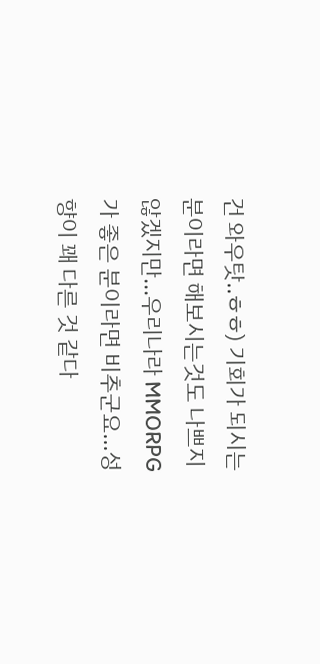건 와우탓..ㅎㅎ) 기회가 되시는 분이라면 해보시는것도 나쁘지 않겠지만...우리나라 MMORPG가 좋은 분이라면 비추군요...성향이 꽤 다른 것 같다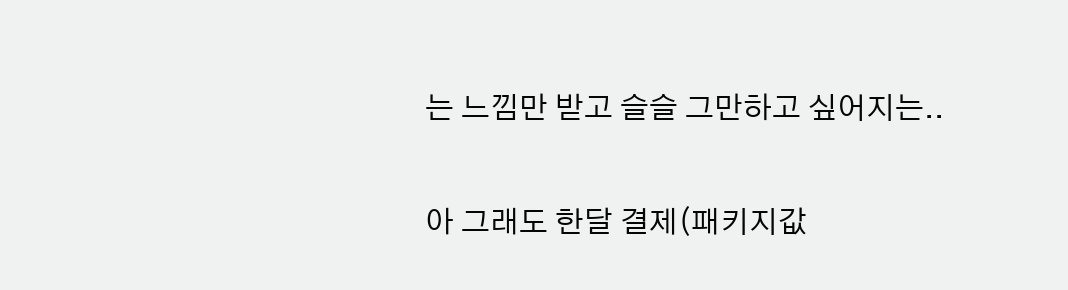는 느낌만 받고 슬슬 그만하고 싶어지는..

아 그래도 한달 결제(패키지값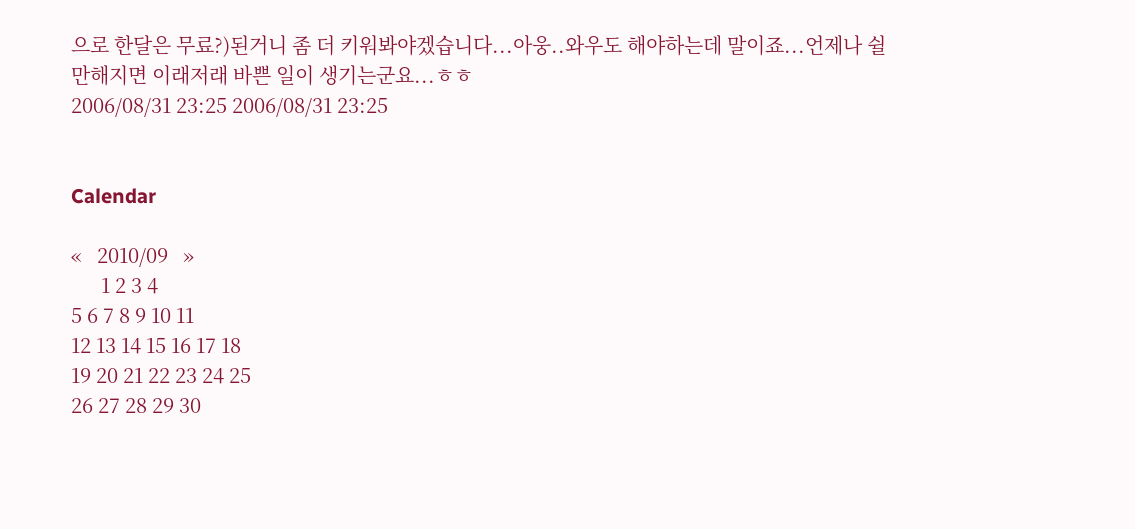으로 한달은 무료?)된거니 좀 더 키워봐야겠습니다...아웅..와우도 해야하는데 말이죠...언제나 쉴만해지면 이래저래 바쁜 일이 생기는군요...ㅎㅎ
2006/08/31 23:25 2006/08/31 23:25


Calendar

«   2010/09   »
      1 2 3 4
5 6 7 8 9 10 11
12 13 14 15 16 17 18
19 20 21 22 23 24 25
26 27 28 29 30